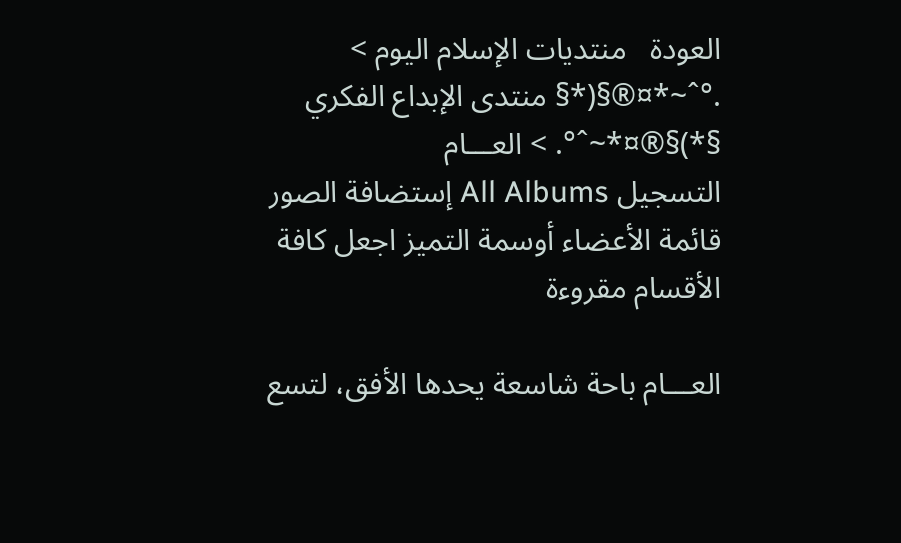العودة   منتديات الإسلام اليوم > .°ˆ~*¤®§(*§ منتدى الإبداع الفكري §*)§®¤*~ˆ°. > العـــام
التسجيل All Albums إستضافة الصور قائمة الأعضاء أوسمة التميز اجعل كافة الأقسام مقروءة

العـــام باحة شاسعة يحدها الأفق، لتسع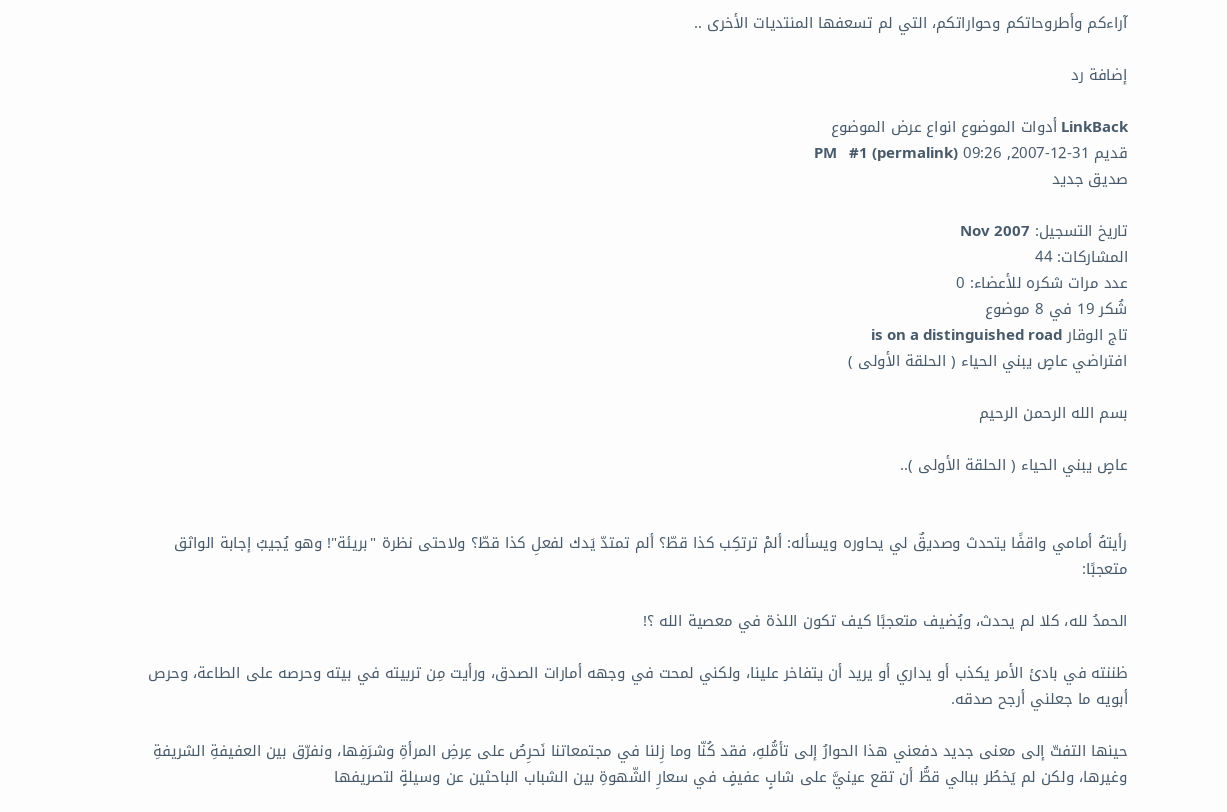آراءكم وأطروحاتكم وحواراتكم، التي لم تسعفها المنتديات الأخرى ..

إضافة رد

LinkBack أدوات الموضوع انواع عرض الموضوع
قديم 31-12-2007, 09:26 PM   #1 (permalink)
صديق جديد

تاريخ التسجيل: Nov 2007
المشاركات: 44
عدد مرات شكره للأعضاء: 0
شُكر 19 في 8 موضوع
تاج الوقار is on a distinguished road
افتراضي عاصٍ يبني الحياء ( الحلقة الأولى )

بسم الله الرحمن الرحيم

عاصٍ يبني الحياء ( الحلقة الأولى )..


رأيتهُ أمامي واقفًا يتحدث وصديقٌ لي يحاوره ويسأله: ألمْ ترتكِب كذا قطّ؟ ألم تمتدّ يَدك لفعلِ كذا قطّ؟ ولاحتى نظرة "بريئة"! وهو يُجيبُ إجابة الواثق متعجبًا:

الحمدُ لله، كلا لم يحدث، ويُضيف متعجبًا كيف تكون اللذة في معصية الله ؟!

ظننته في بادئ الأمر يكذب أو يداري أو يريد أن يتفاخر علينا، ولكني لمحت في وجهه أمارات الصدق، ورأيت مِن تربيته في بيته وحرصه على الطاعة، وحرص أبويه ما جعلني أرجح صدقه.

حينها التفتّ إلى معنى جديد دفعني هذا الحوارُ إلى تأمُّلهِ، فقد كُنّا وما زِلنا في مجتمعاتنا نَحرِصُ على عِرضِ المرأةِ وشرَفِها، ونفرّق بين العفيفةِ الشريفةِ وغيرها، ولكن لم يَخطُر ببالي قطُّ أن تقع عينيَّ على شابٍ عفيفٍ في سعارِ الشّهوةِ بين الشباب الباحثين عن وسيلةٍ لتصريفها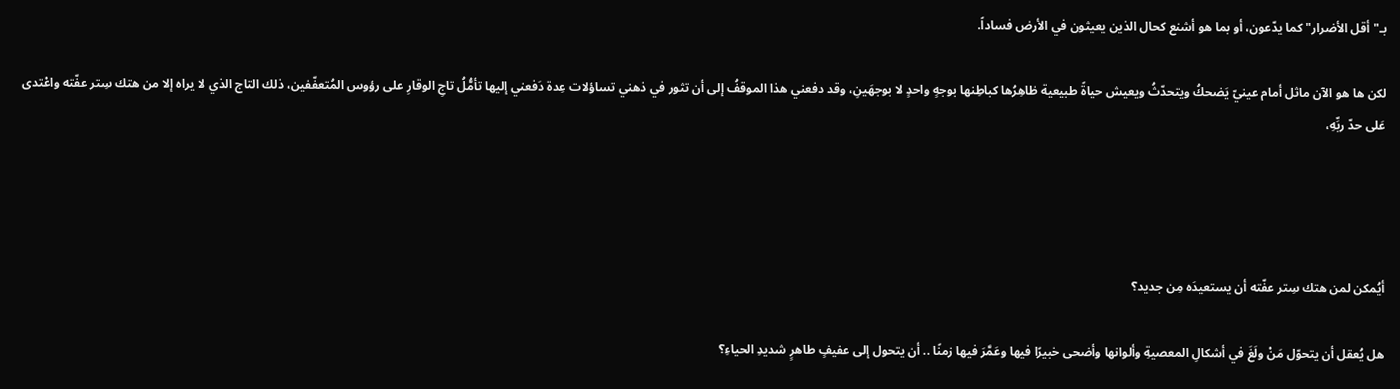بـ"أقل الأضرار" كما يدّعون، أو بما هو أشنع كحال الذين يعيثون في الأرض فساداً.

لكن ها هو الآن ماثل أمام عينيّ يَضحكُ ويتحدّثُ ويعيش حياةً طبيعية ظاهِرُها كباطِنها بوجهٍ واحدٍ لا بوجهَينِ، وقد دفعني هذا الموقفُ إلى أن تثور في ذهني تساؤلات عِدة دَفعني إليها تأمُّلُ تاجِ الوقارِ على رؤوس المُتعفّفين، ذلك التاج الذي لا يراه إلا من هتك سِتر عفّته واعْتدى عَلى حدّ ربِّهِ،




أيُمكن لمن هتك سِتر عفّته أن يستعيدَه مِن جديد؟

هل يُعقل أن يتحوّل مَنْ ولَغَ في أشكالِ المعصيةِ وألوانها وأضحى خبيرًا فيها وعَمَّرَ فيها زمنًا .. أن يتحول إلى عفيفٍ طاهرٍ شديدِ الحياءِ؟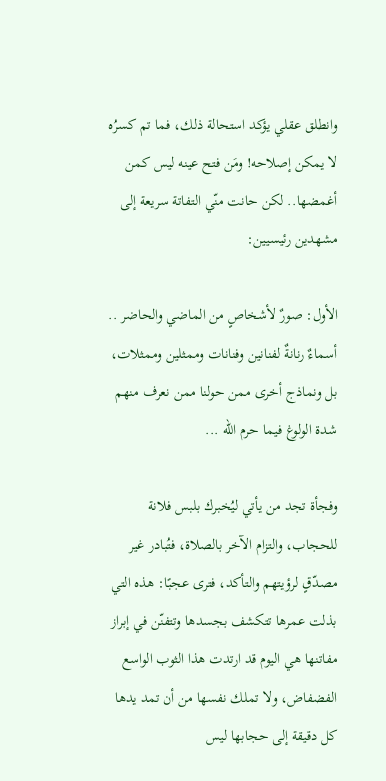وانطلق عقلي يؤكد استحالة ذلك، فما تم كسرُه لا يمكن إصلاحه! ومَن فتح عينه ليس كمن أغمضها.. لكن حانت منّي التفاتة سريعة إلى مشهدين رئيسيين:

الأول: صورٌ لأشخاصٍ من الماضي والحاضر .. أسماءٌ رنانةٌ لفنانين وفنانات وممثلين وممثلات، بل ونماذج أخرى ممن حولنا ممن نعرف منهم شدة الولوغ فيما حرم الله ...

وفجأة تجد من يأتي ليُخبرك بلبس فلانة للحجاب، والتزام الآخر بالصلاة، فتُبادر غير مصدّقٍ لرؤيتهم والتأكد، فترى عجبًا: هذه التي بذلت عمرها تتكشف بجسدها وتتفنّن في إبراز مفاتنها هي اليوم قد ارتدت هذا الثوب الواسع الفضفاض، ولا تملك نفسها من أن تمد يدها كل دقيقة إلى حجابها ليس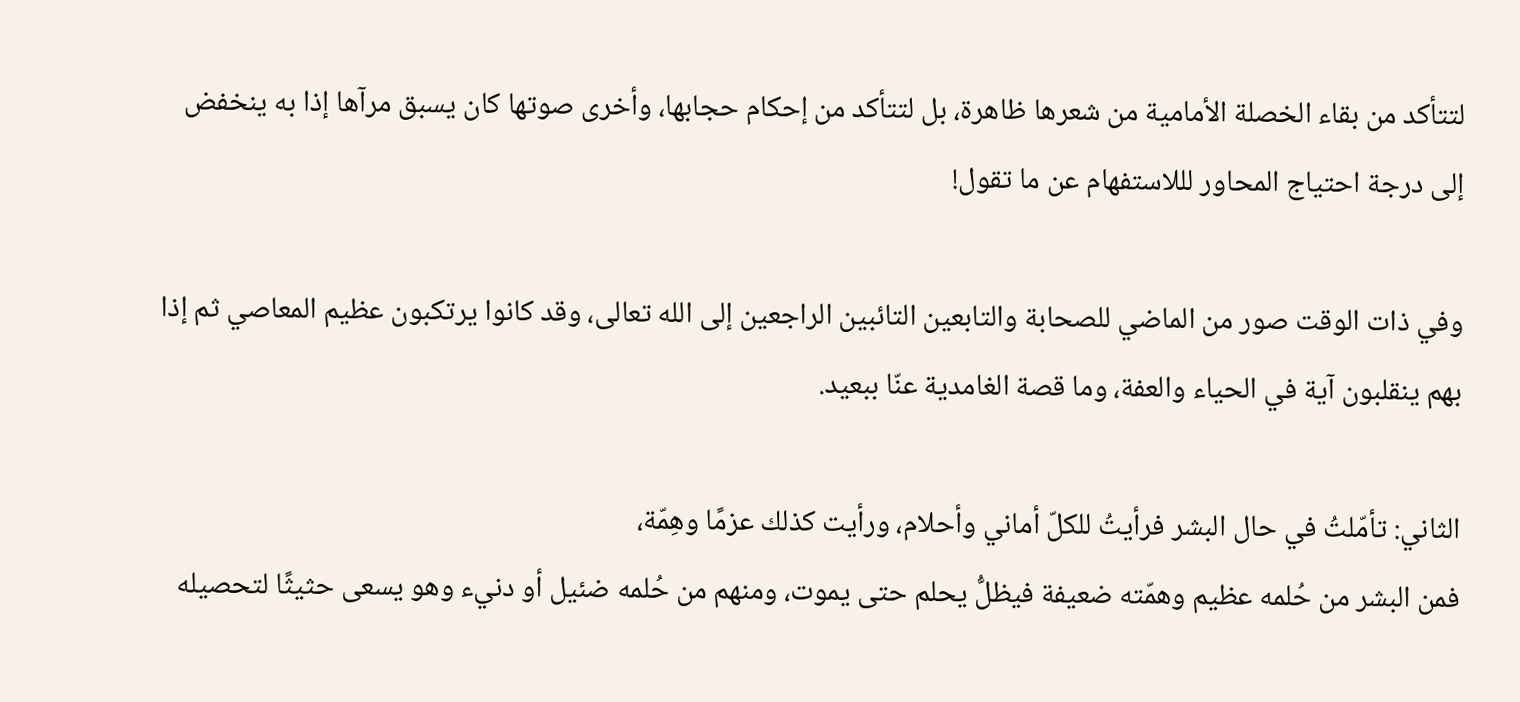لتتأكد من بقاء الخصلة الأمامية من شعرها ظاهرة، بل لتتأكد من إحكام حجابها، وأخرى صوتها كان يسبق مرآها إذا به ينخفض إلى درجة احتياج المحاور لللاستفهام عن ما تقول!

وفي ذات الوقت صور من الماضي للصحابة والتابعين التائبين الراجعين إلى الله تعالى، وقد كانوا يرتكبون عظيم المعاصي ثم إذا بهم ينقلبون آية في الحياء والعفة، وما قصة الغامدية عنّا ببعيد.

الثاني: تأمّلتُ في حال البشر فرأيتُ للكلّ أماني وأحلام، ورأيت كذلك عزمًا وهِمّة،
فمن البشر من حُلمه عظيم وهمّته ضعيفة فيظلُّ يحلم حتى يموت، ومنهم من حُلمه ضئيل أو دنيء وهو يسعى حثيثًا لتحصيله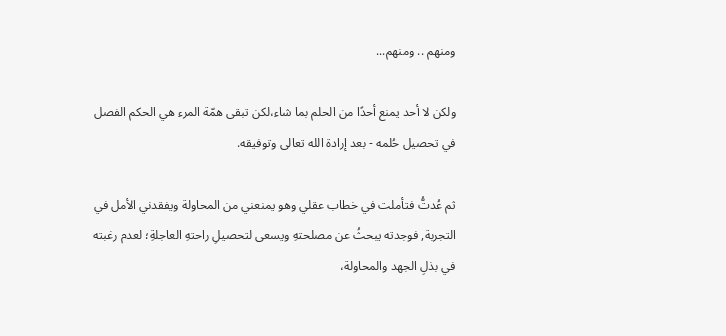ومنهم .. ومنهم...

ولكن لا أحد يمنع أحدًا من الحلم بما شاء،لكن تبقى همّة المرء هي الحكم الفصل في تحصيل حُلمه - بعد إرادة الله تعالى وتوفيقه.

ثم عُدتُّ فتأملت في خطاب عقلي وهو يمنعني من المحاولة ويفقدني الأمل في التجربة, فوجدته يبحثُ عن مصلحتهِ ويسعى لتحصيلِ راحتهِ العاجلةِ؛ لعدم رغبته في بذلِ الجهد والمحاولة،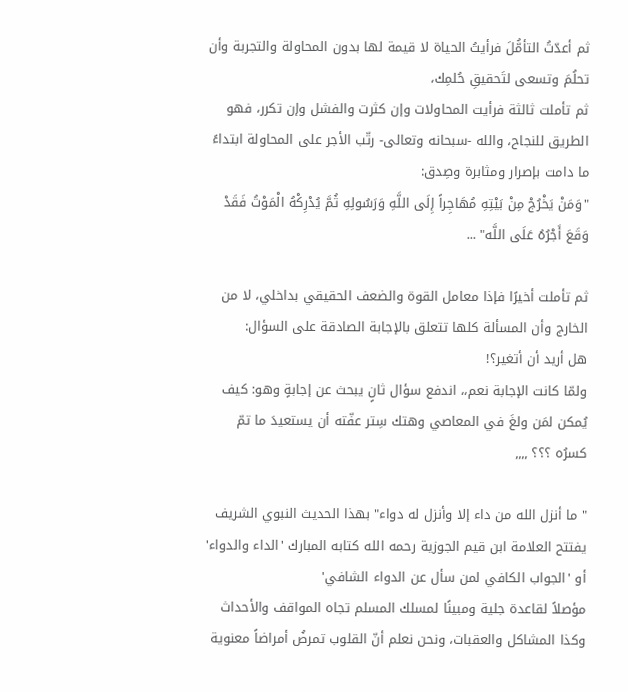ثم أعدّتُ التأمُّلَ فرأيتُ الحياة لا قيمة لها بدون المحاولة والتجربة وأن تحلُمَ وتسعى لتَحقيقِ حُلمِك،
ثم تأملت ثالثة فرأيت المحاولات وإن كثرت والفشل وإن تكرر، فهو الطريق للنجاح، والله -سبحانه وتعالى- رتّب الأجر على المحاولة ابتداءً ما دامت بإصرار ومثابرة وصِدق:
"وَمَنْ يَخْرُجْ مِنْ بَيْتِهِ مُهَاجِراً إِلَى اللَّهِ وَرَسُولِهِ ثُمَّ يُدْرِكْهُ الْمَوْتُ فَقَدْ وَقَعَ أَجْرُهُ عَلَى اللَّه" ...

ثم تأملت أخيرًا فإذا معامل القوة والضعف الحقيقي بداخلي، لا من الخارج وأن المسألة كلها تتعلق بالإجابة الصادقة على السؤال:
هل أريد أن أتغير؟!
ولمّا كانت الإجابة نعم،، اندفع سؤال ثانٍ يبحث عن إجابةٍ وهو: كيف يُمكن لمَن ولغَ في المعاصي وهتك سِتر عفّته أن يستعيدَ ما تمّ كسرُه ؟؟؟ ,,,,

" ما أنزل الله من داء إلا وأنزل له دواء" بهذا الحديث النبوي الشريف يفتتح العلامة ابن قيم الجوزية رحمه الله كتابه المبارك 'الداء والدواء' أو 'الجواب الكافي لمن سأل عن الدواء الشافي'
مؤصلاً لقاعدة جلية ومبينًا لمسلك المسلم تجاه المواقف والأحداث وكذا المشاكل والعقبات، ونحن نعلم أنّ القلوب تمرضُ أمراضاً معنوية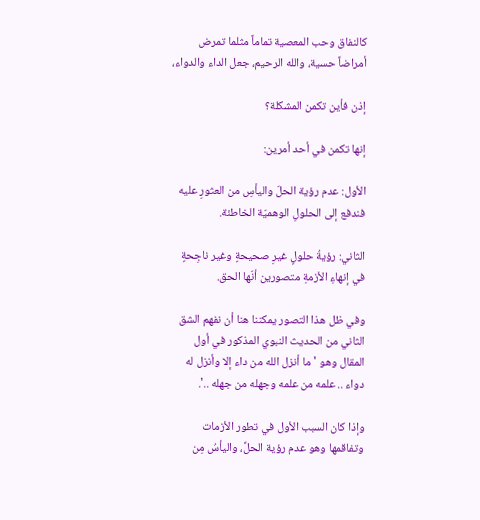كالنفاق وحب المعصية تماماً مثلما تمرض أمراضاً حسية، والله الرحيم، جعل الداء والدواء،

إذن فأين تكمن المشكلة؟

إنها تكمن في أحد أمرين:

الأول: عدم رؤية الحلّ واليأسِ من العثورِ عليه فندفع إلى الحلولِ الوهميّة الخاطئة.

الثاني: رؤيةُ حلولٍ غيرِ صحيحةٍ وغير ناجِحةٍ في إنهاءِ الأزمةِ متصورين أنّها الحق.

وفي ظل هذا التصور يمكننا هنا أن نفهم الشق الثاني من الحديث النبوي المذكور في أول المقال وهو 'ما أنزل الله من داء إلا وأنزل له دواء .. علمه من علمه وجهله من جهله ..'.

وإذا كان السبب الأول في تطور الأزمات وتفاقمها وهو عدم رؤية الحلِّ، واليأسُ مِن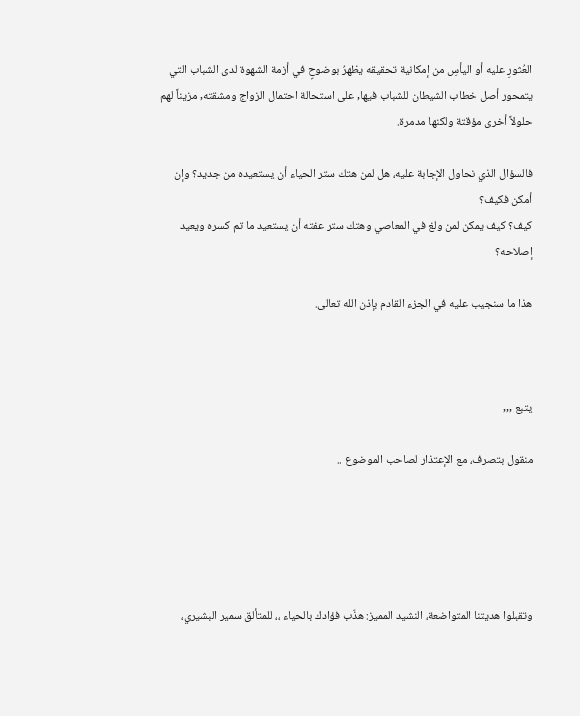العُثورِ عليه أو اليأسِ من إمكانية تحقيقه يظهرُ بوضوحٍ في أزمة الشهوة لدى الشباب التي يتمحور أصل خطاب الشيطان للشباب فيها, على استحالة احتمال الزواج ومشقته, مزيناً لهم حلولاً أخرى مؤقتة ولكنها مدمرة.

فالسؤال الذي نحاول الإجابة عليه، هل لمن هتك ستر الحياء أن يستعيده من جديد؟ وإن أمكن فكيف؟
كيف؟ كيف يمكن لمن ولغ في المعاصي وهتك ستر عفته أن يستعيد ما تم كسره ويعيد إصلاحه؟

هذا ما سنجيب عليه في الجزء القادم بإذن الله تعالى.



يتبع ,,,

منقول بتصرف، مع الإعتذار لصاحب الموضوع ..





وتقبلوا هديتنا المتواضعة، النشيد المميز: هذّب فؤادك بالحياء ،، للمتألق سمير البشيري،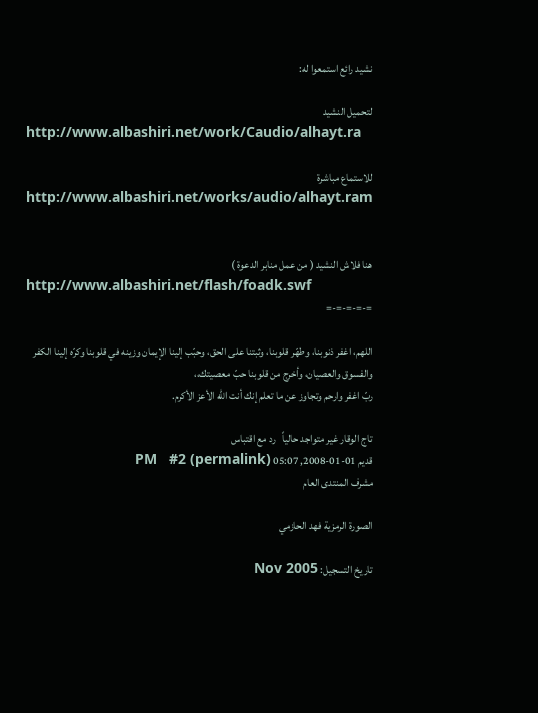نشيد رائع استمعوا له:

لتحميل النشيد
http://www.albashiri.net/work/Caudio/alhayt.ra

للاستماع مباشرة
http://www.albashiri.net/works/audio/alhayt.ram


هنا فلاش النشيد ( من عمل منابر الدعوة )
http://www.albashiri.net/flash/foadk.swf
=-=-=-=-=

اللهم، اغفر ذنوبنا، وطهّر قلوبنا، وثبتنا على الحق، وحبّب إلينا الإيمان وزينه في قلوبنا وكرّه إلينا الكفر والفسوق والعصيان، وأخرج من قلوبنا حبّ معصيتك،،
ربّ اغفر وارحم وتجاوز عن ما تعلم إنك أنت الله الأعز الأكرم.

تاج الوقار غير متواجد حالياً   رد مع اقتباس
قديم 01-01-2008, 05:07 PM   #2 (permalink)
مشرف المنتدى العام

الصورة الرمزية فهد الحازمي

تاريخ التسجيل: Nov 2005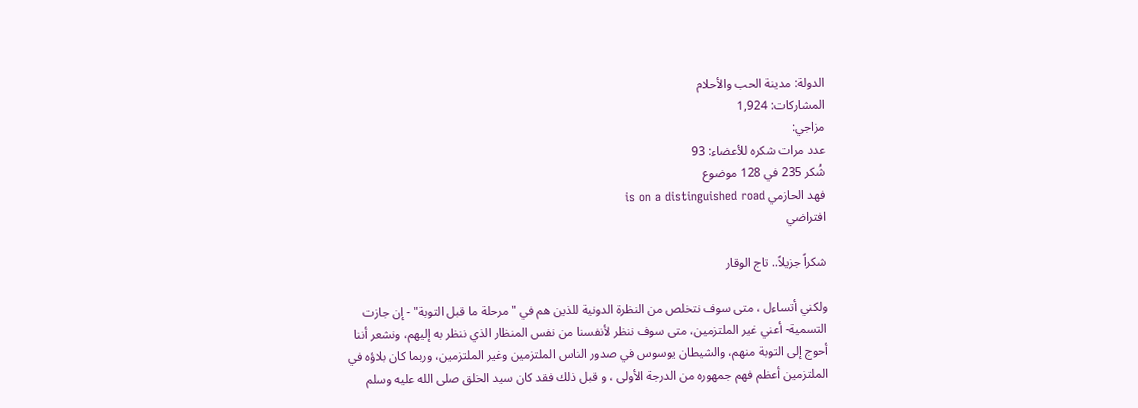الدولة: مدينة الحب والأحلام
المشاركات: 1,924
مزاجي:
عدد مرات شكره للأعضاء: 93
شُكر 235 في 128 موضوع
فهد الحازمي is on a distinguished road
افتراضي

شكراً جزيلاً.. تاج الوقار

ولكني أتساءل ، متى سوف نتخلص من النظرة الدونية للذين هم في "مرحلة ما قبل التوبة" - إن جازت التسمية- أعني غير الملتزمين، متى سوف ننظر لأنفسنا من نفس المنظار الذي ننظر به إليهم، ونشعر أننا أحوج إلى التوبة منهم، والشيطان يوسوس في صدور الناس الملتزمين وغير الملتزمين، وربما كان بلاؤه في الملتزمين أعظم فهم جمهوره من الدرجة الأولى ، و قبل ذلك فقد كان سيد الخلق صلى الله عليه وسلم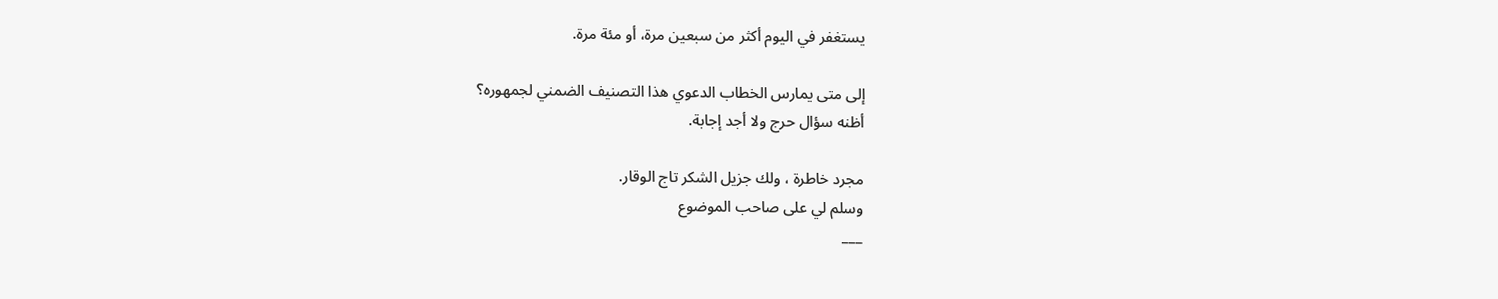يستغفر في اليوم أكثر من سبعين مرة، أو مئة مرة.

إلى متى يمارس الخطاب الدعوي هذا التصنيف الضمني لجمهوره؟
أظنه سؤال حرج ولا أجد إجابة.

مجرد خاطرة ، ولك جزيل الشكر تاج الوقار.
وسلم لي على صاحب الموضوع
___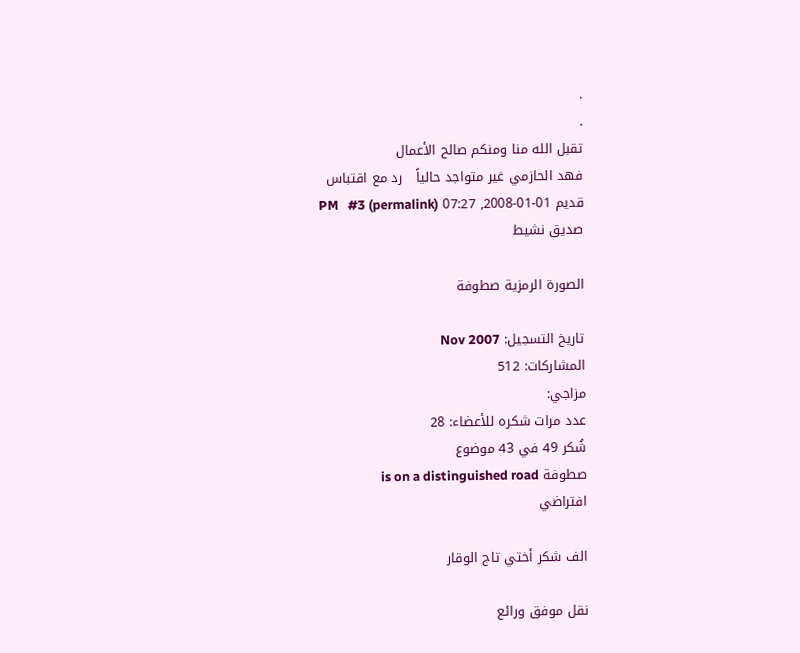.
.
تقبل الله منا ومنكم صالح الأعمال
فهد الحازمي غير متواجد حالياً   رد مع اقتباس
قديم 01-01-2008, 07:27 PM   #3 (permalink)
صديق نشيط

الصورة الرمزية صطوفة

تاريخ التسجيل: Nov 2007
المشاركات: 512
مزاجي:
عدد مرات شكره للأعضاء: 28
شُكر 49 في 43 موضوع
صطوفة is on a distinguished road
افتراضي

الف شكر أختي تاج الوقار

نقل موفق ورائع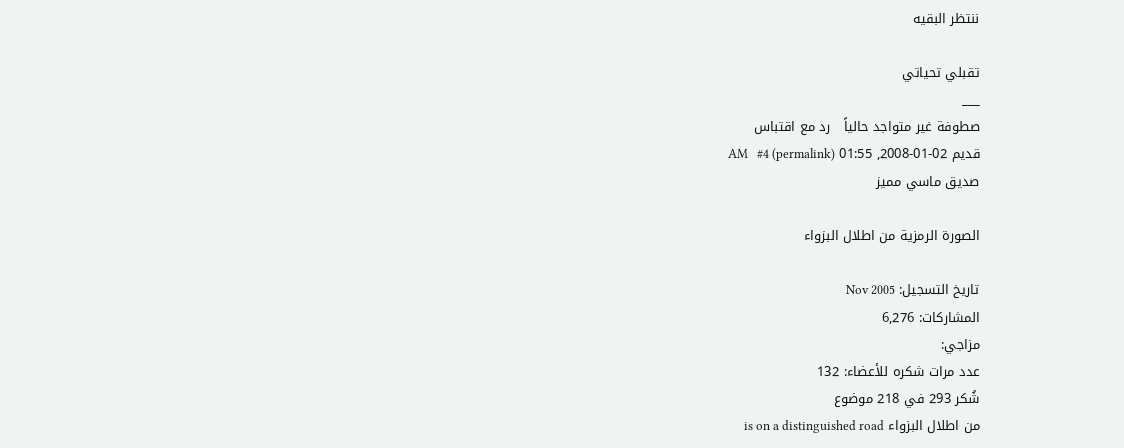ننتظر البقيه

تقبلي تحياتي
___
صطوفة غير متواجد حالياً   رد مع اقتباس
قديم 02-01-2008, 01:55 AM   #4 (permalink)
صديق ماسي مميز

الصورة الرمزية من اطلال البزواء

تاريخ التسجيل: Nov 2005
المشاركات: 6,276
مزاجي:
عدد مرات شكره للأعضاء: 132
شُكر 293 في 218 موضوع
من اطلال البزواء is on a distinguished road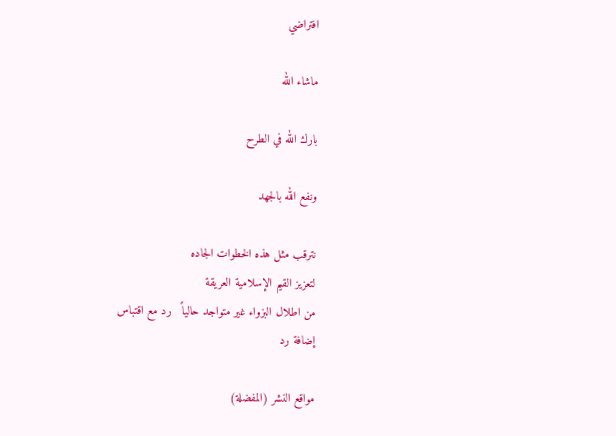افتراضي

ماشاء الله

بارك الله في الطرح

ونفع الله بالجهد

نترقب مثل هذه الخطوات الجاده
لتعزيز القيم الإسلامية العريقة
من اطلال البزواء غير متواجد حالياً   رد مع اقتباس
إضافة رد

مواقع النشر (المفضلة)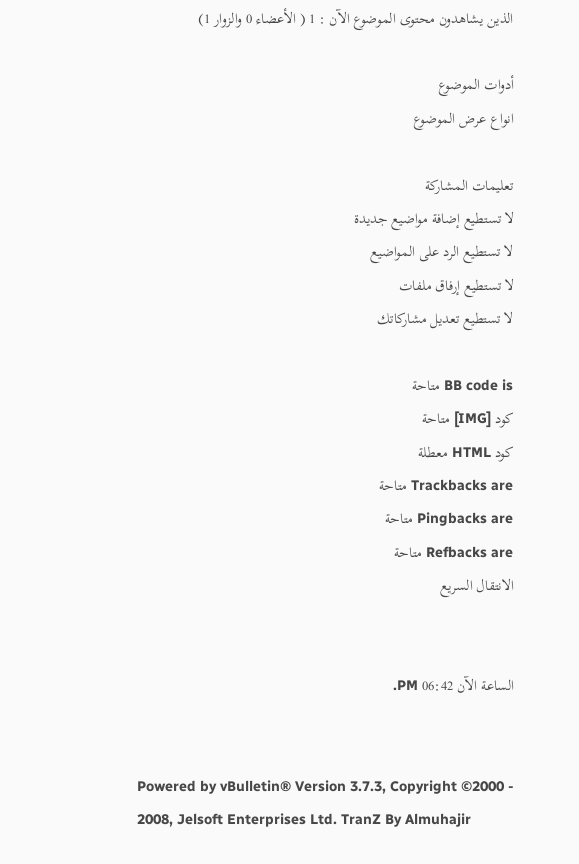الذين يشاهدون محتوى الموضوع الآن : 1 ( الأعضاء 0 والزوار 1)

أدوات الموضوع
انواع عرض الموضوع

تعليمات المشاركة
لا تستطيع إضافة مواضيع جديدة
لا تستطيع الرد على المواضيع
لا تستطيع إرفاق ملفات
لا تستطيع تعديل مشاركاتك

BB code is متاحة
كود [IMG] متاحة
كود HTML معطلة
Trackbacks are متاحة
Pingbacks are متاحة
Refbacks are متاحة
الانتقال السريع


الساعة الآن 06:42 PM.


Powered by vBulletin® Version 3.7.3, Copyright ©2000 - 2008, Jelsoft Enterprises Ltd. TranZ By Almuhajir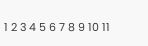1 2 3 4 5 6 7 8 9 10 11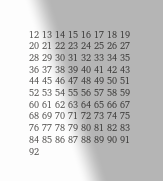12 13 14 15 16 17 18 19 20 21 22 23 24 25 26 27 28 29 30 31 32 33 34 35 36 37 38 39 40 41 42 43 44 45 46 47 48 49 50 51 52 53 54 55 56 57 58 59 60 61 62 63 64 65 66 67 68 69 70 71 72 73 74 75 76 77 78 79 80 81 82 83 84 85 86 87 88 89 90 91 92